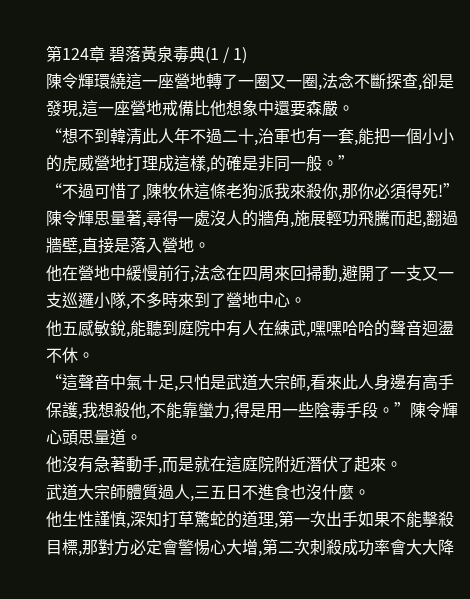第124章 碧落黃泉毒典(1 / 1)
陳令輝環繞這一座營地轉了一圈又一圈,法念不斷探查,卻是發現,這一座營地戒備比他想象中還要森嚴。
“想不到韓清此人年不過二十,治軍也有一套,能把一個小小的虎威營地打理成這樣,的確是非同一般。”
“不過可惜了,陳牧休這條老狗派我來殺你,那你必須得死!”
陳令輝思量著,尋得一處沒人的牆角,施展輕功飛騰而起,翻過牆壁,直接是落入營地。
他在營地中緩慢前行,法念在四周來回掃動,避開了一支又一支巡邏小隊,不多時來到了營地中心。
他五感敏銳,能聽到庭院中有人在練武,嘿嘿哈哈的聲音迴盪不休。
“這聲音中氣十足,只怕是武道大宗師,看來此人身邊有高手保護,我想殺他,不能靠蠻力,得是用一些陰毒手段。”陳令輝心頭思量道。
他沒有急著動手,而是就在這庭院附近潛伏了起來。
武道大宗師體質過人,三五日不進食也沒什麼。
他生性謹慎,深知打草驚蛇的道理,第一次出手如果不能擊殺目標,那對方必定會警惕心大增,第二次刺殺成功率會大大降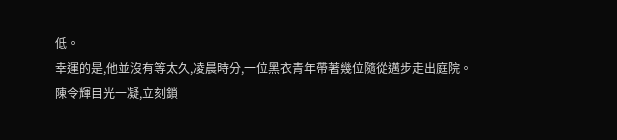低。
幸運的是,他並沒有等太久,凌晨時分,一位黑衣青年帶著幾位隨從邁步走出庭院。
陳令輝目光一凝,立刻鎖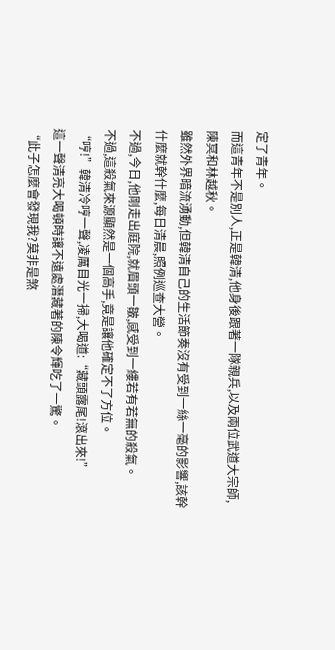定了青年。
而這青年不是別人,正是韓清,他身後跟著一隊親兵,以及兩位武道大宗師,陳冥和林越秋。
雖然外界暗流湧動,但韓清自己的生活節奏沒有受到一絲一毫的影響,該幹什麼就幹什麼,每日清晨,照例巡查大營。
不過,今日,他剛走出庭院,就眉頭一皺,感受到一縷若有若無的殺氣。
不過,這殺氣來源顯然是一個高手,竟是讓他確定不了方位。
“哼!”韓清冷哼一聲,凌厲目光一掃,大喝道:“藏頭露尾!滾出來!”
這一聲清亮大喝頓時讓不遠處潛藏著的陳令輝吃了一驚。
“此子怎麼會發現我?莫非是煞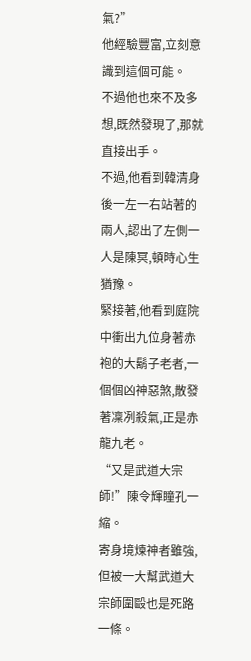氣?”
他經驗豐富,立刻意識到這個可能。
不過他也來不及多想,既然發現了,那就直接出手。
不過,他看到韓清身後一左一右站著的兩人,認出了左側一人是陳冥,頓時心生猶豫。
緊接著,他看到庭院中衝出九位身著赤袍的大鬍子老者,一個個凶神惡煞,散發著凜冽殺氣,正是赤龍九老。
“又是武道大宗師!”陳令輝瞳孔一縮。
寄身境煉神者雖強,但被一大幫武道大宗師圍毆也是死路一條。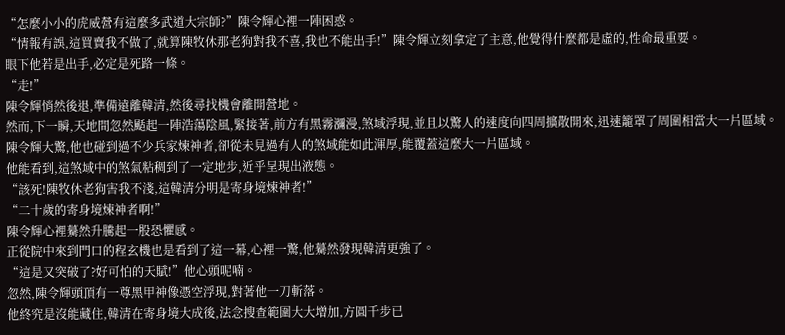“怎麼小小的虎威營有這麼多武道大宗師?”陳令輝心裡一陣困惑。
“情報有誤,這買賣我不做了,就算陳牧休那老狗對我不喜,我也不能出手!”陳令輝立刻拿定了主意,他覺得什麼都是虛的,性命最重要。
眼下他若是出手,必定是死路一條。
“走!”
陳令輝悄然後退,準備遠離韓清,然後尋找機會離開營地。
然而,下一瞬,天地間忽然颳起一陣浩蕩陰風,緊接著,前方有黑霧瀰漫,煞域浮現,並且以驚人的速度向四周擴散開來,迅速籠罩了周圍相當大一片區域。
陳令輝大驚,他也碰到過不少兵家煉神者,卻從未見過有人的煞域能如此渾厚,能覆蓋這麼大一片區域。
他能看到,這煞域中的煞氣粘稠到了一定地步,近乎呈現出液態。
“該死!陳牧休老狗害我不淺,這韓清分明是寄身境煉神者!”
“二十歲的寄身境煉神者啊!”
陳令輝心裡驀然升騰起一股恐懼感。
正從院中來到門口的程玄機也是看到了這一幕,心裡一驚,他驀然發現韓清更強了。
“這是又突破了?好可怕的天賦!”他心頭呢喃。
忽然,陳令輝頭頂有一尊黑甲神像憑空浮現,對著他一刀斬落。
他終究是沒能藏住,韓清在寄身境大成後,法念搜查範圍大大增加,方圓千步已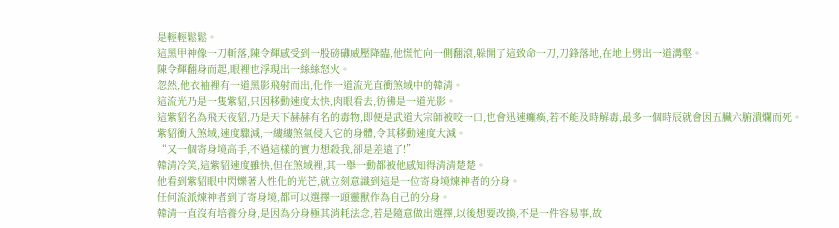是輕輕鬆鬆。
這黑甲神像一刀斬落,陳令輝感受到一股磅礴威壓降臨,他慌忙向一側翻滾,躲開了這致命一刀,刀鋒落地,在地上劈出一道溝壑。
陳令輝翻身而起,眼裡也浮現出一絲絲怒火。
忽然,他衣袖裡有一道黑影飛射而出,化作一道流光直衝煞域中的韓清。
這流光乃是一隻紫貂,只因移動速度太快,肉眼看去,彷彿是一道光影。
這紫貂名為飛天夜貂,乃是天下赫赫有名的毒物,即便是武道大宗師被咬一口,也會迅速癱瘓,若不能及時解毒,最多一個時辰就會因五臟六腑潰爛而死。
紫貂衝入煞域,速度驟減,一縷縷煞氣侵入它的身體,令其移動速度大減。
“又一個寄身境高手,不過這樣的實力想殺我,卻是差遠了!”
韓清冷笑,這紫貂速度雖快,但在煞域裡,其一舉一動都被他感知得清清楚楚。
他看到紫貂眼中閃爍著人性化的光芒,就立刻意識到這是一位寄身境煉神者的分身。
任何流派煉神者到了寄身境,都可以選擇一頭靈獸作為自己的分身。
韓清一直沒有培養分身,是因為分身極其消耗法念,若是隨意做出選擇,以後想要改換,不是一件容易事,故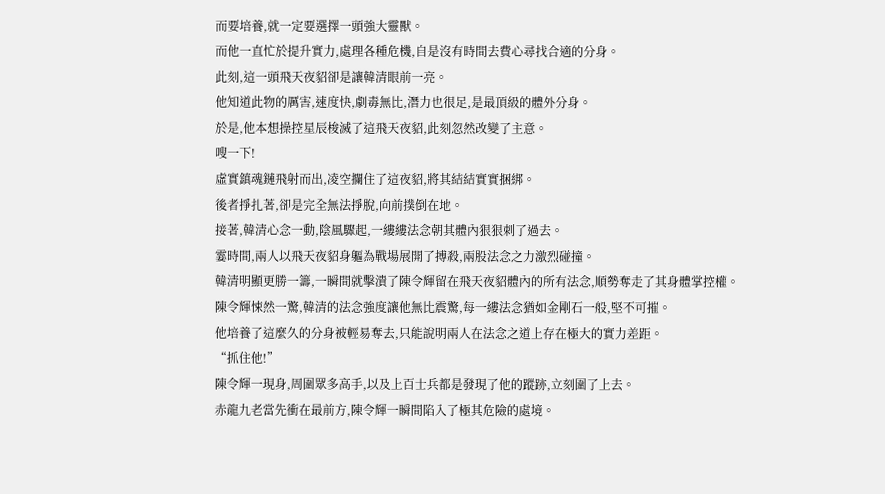而要培養,就一定要選擇一頭強大靈獸。
而他一直忙於提升實力,處理各種危機,自是沒有時間去費心尋找合適的分身。
此刻,這一頭飛天夜貂卻是讓韓清眼前一亮。
他知道此物的厲害,速度快,劇毒無比,潛力也很足,是最頂級的體外分身。
於是,他本想操控星辰梭滅了這飛天夜貂,此刻忽然改變了主意。
嗖一下!
虛實鎮魂鏈飛射而出,凌空攔住了這夜貂,將其結結實實捆綁。
後者掙扎著,卻是完全無法掙脫,向前撲倒在地。
接著,韓清心念一動,陰風驟起,一縷縷法念朝其體內狠狠刺了過去。
霎時間,兩人以飛天夜貂身軀為戰場展開了搏殺,兩股法念之力激烈碰撞。
韓清明顯更勝一籌,一瞬間就擊潰了陳令輝留在飛天夜貂體內的所有法念,順勢奪走了其身體掌控權。
陳令輝悚然一驚,韓清的法念強度讓他無比震驚,每一縷法念猶如金剛石一般,堅不可摧。
他培養了這麼久的分身被輕易奪去,只能說明兩人在法念之道上存在極大的實力差距。
“抓住他!”
陳令輝一現身,周圍眾多高手,以及上百士兵都是發現了他的蹤跡,立刻圍了上去。
赤龍九老當先衝在最前方,陳令輝一瞬間陷入了極其危險的處境。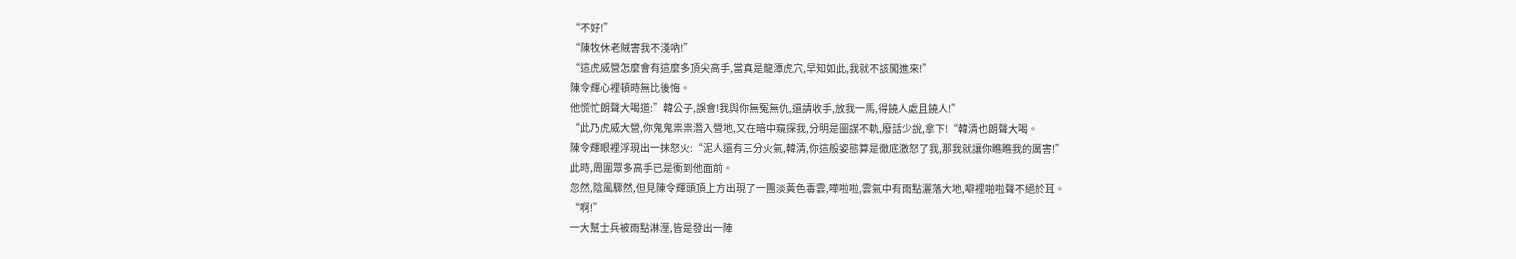“不好!”
“陳牧休老賊害我不淺吶!”
“這虎威營怎麼會有這麼多頂尖高手,當真是龍潭虎穴,早知如此,我就不該闖進來!”
陳令輝心裡頓時無比後悔。
他慌忙朗聲大喝道:”韓公子,誤會!我與你無冤無仇,還請收手,放我一馬,得饒人處且饒人!”
“此乃虎威大營,你鬼鬼祟祟潛入營地,又在暗中窺探我,分明是圖謀不軌,廢話少說,拿下!“韓清也朗聲大喝。
陳令輝眼裡浮現出一抹怒火:“泥人還有三分火氣,韓清,你這般姿態算是徹底激怒了我,那我就讓你瞧瞧我的厲害!”
此時,周圍眾多高手已是衝到他面前。
忽然,陰風驟然,但見陳令輝頭頂上方出現了一團淡黃色毒雲,嘩啦啦,雲氣中有雨點灑落大地,噼裡啪啦聲不絕於耳。
“啊!”
一大幫士兵被雨點淋溼,皆是發出一陣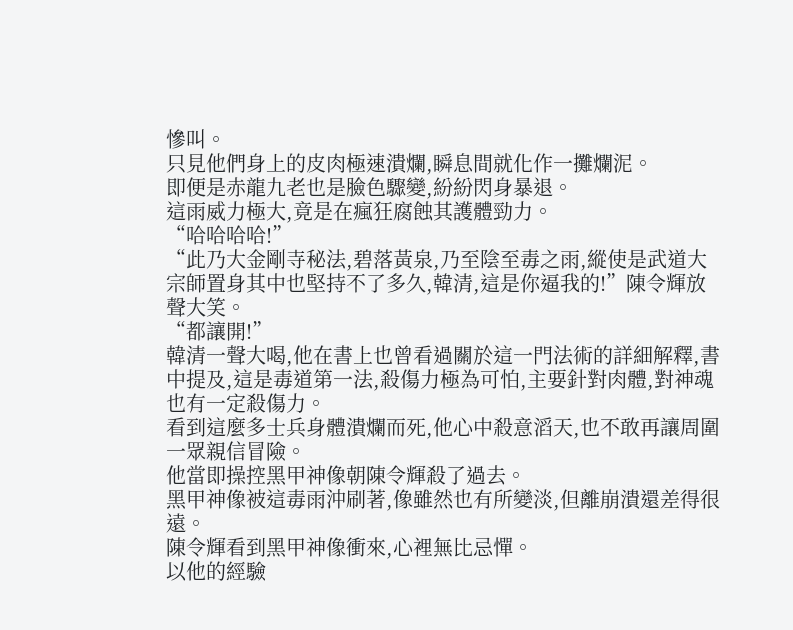慘叫。
只見他們身上的皮肉極速潰爛,瞬息間就化作一攤爛泥。
即便是赤龍九老也是臉色驟變,紛紛閃身暴退。
這雨威力極大,竟是在瘋狂腐蝕其護體勁力。
“哈哈哈哈!”
“此乃大金剛寺秘法,碧落黃泉,乃至陰至毒之雨,縱使是武道大宗師置身其中也堅持不了多久,韓清,這是你逼我的!”陳令輝放聲大笑。
“都讓開!”
韓清一聲大喝,他在書上也曾看過關於這一門法術的詳細解釋,書中提及,這是毒道第一法,殺傷力極為可怕,主要針對肉體,對神魂也有一定殺傷力。
看到這麼多士兵身體潰爛而死,他心中殺意滔天,也不敢再讓周圍一眾親信冒險。
他當即操控黑甲神像朝陳令輝殺了過去。
黑甲神像被這毒雨沖刷著,像雖然也有所變淡,但離崩潰還差得很遠。
陳令輝看到黑甲神像衝來,心裡無比忌憚。
以他的經驗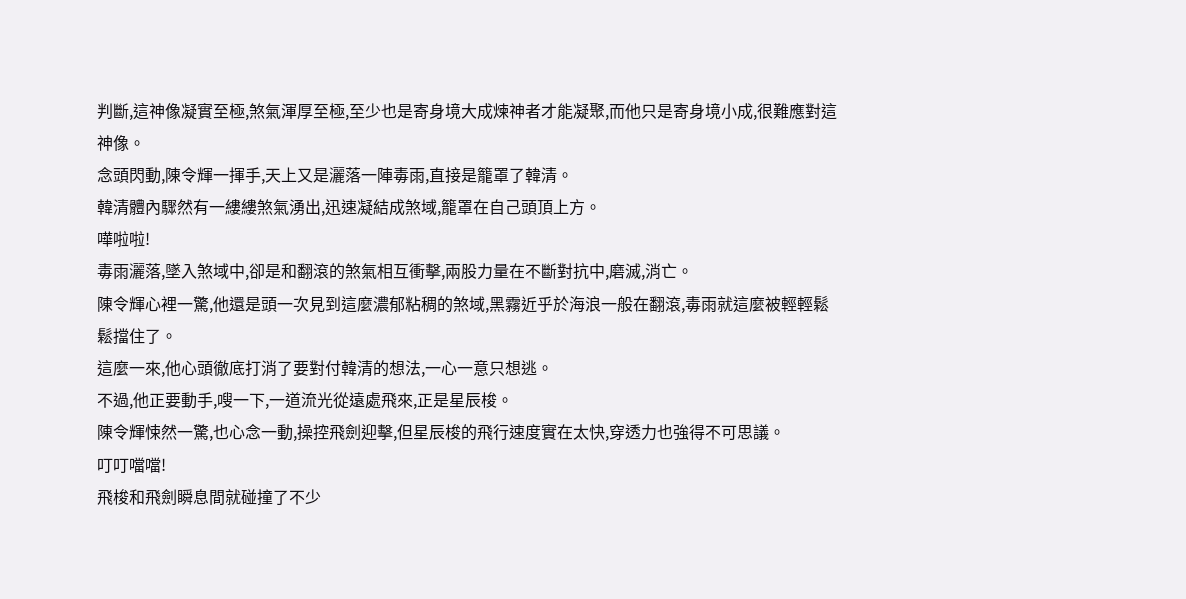判斷,這神像凝實至極,煞氣渾厚至極,至少也是寄身境大成煉神者才能凝聚,而他只是寄身境小成,很難應對這神像。
念頭閃動,陳令輝一揮手,天上又是灑落一陣毒雨,直接是籠罩了韓清。
韓清體內驟然有一縷縷煞氣湧出,迅速凝結成煞域,籠罩在自己頭頂上方。
嘩啦啦!
毒雨灑落,墜入煞域中,卻是和翻滾的煞氣相互衝擊,兩股力量在不斷對抗中,磨滅,消亡。
陳令輝心裡一驚,他還是頭一次見到這麼濃郁粘稠的煞域,黑霧近乎於海浪一般在翻滾,毒雨就這麼被輕輕鬆鬆擋住了。
這麼一來,他心頭徹底打消了要對付韓清的想法,一心一意只想逃。
不過,他正要動手,嗖一下,一道流光從遠處飛來,正是星辰梭。
陳令輝悚然一驚,也心念一動,操控飛劍迎擊,但星辰梭的飛行速度實在太快,穿透力也強得不可思議。
叮叮噹噹!
飛梭和飛劍瞬息間就碰撞了不少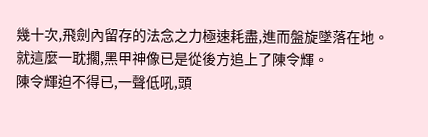幾十次,飛劍內留存的法念之力極速耗盡,進而盤旋墜落在地。
就這麼一耽擱,黑甲神像已是從後方追上了陳令輝。
陳令輝迫不得已,一聲低吼,頭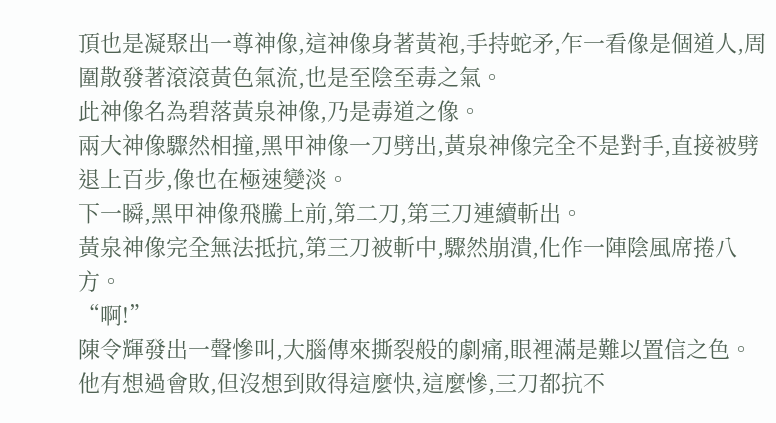頂也是凝聚出一尊神像,這神像身著黃袍,手持蛇矛,乍一看像是個道人,周圍散發著滾滾黃色氣流,也是至陰至毒之氣。
此神像名為碧落黃泉神像,乃是毒道之像。
兩大神像驟然相撞,黑甲神像一刀劈出,黃泉神像完全不是對手,直接被劈退上百步,像也在極速變淡。
下一瞬,黑甲神像飛騰上前,第二刀,第三刀連續斬出。
黃泉神像完全無法抵抗,第三刀被斬中,驟然崩潰,化作一陣陰風席捲八方。
“啊!”
陳令輝發出一聲慘叫,大腦傳來撕裂般的劇痛,眼裡滿是難以置信之色。
他有想過會敗,但沒想到敗得這麼快,這麼慘,三刀都抗不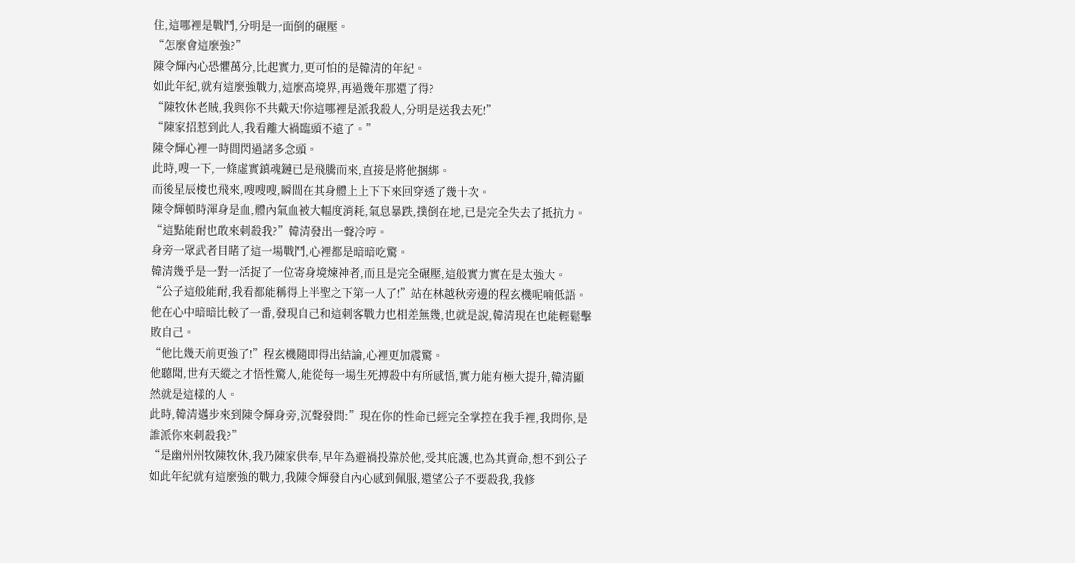住,這哪裡是戰鬥,分明是一面倒的碾壓。
“怎麼會這麼強?”
陳令輝內心恐懼萬分,比起實力,更可怕的是韓清的年紀。
如此年紀,就有這麼強戰力,這麼高境界,再過幾年那還了得?
“陳牧休老賊,我與你不共戴天!你這哪裡是派我殺人,分明是送我去死!”
“陳家招惹到此人,我看離大禍臨頭不遠了。”
陳令輝心裡一時間閃過諸多念頭。
此時,嗖一下,一條虛實鎮魂鏈已是飛騰而來,直接是將他捆綁。
而後星辰梭也飛來,嗖嗖嗖,瞬間在其身體上上下下來回穿透了幾十次。
陳令輝頓時渾身是血,體內氣血被大幅度消耗,氣息暴跌,撲倒在地,已是完全失去了抵抗力。
“這點能耐也敢來刺殺我?”韓清發出一聲冷哼。
身旁一眾武者目睹了這一場戰鬥,心裡都是暗暗吃驚。
韓清幾乎是一對一活捉了一位寄身境煉神者,而且是完全碾壓,這般實力實在是太強大。
“公子這般能耐,我看都能稱得上半聖之下第一人了!”站在林越秋旁邊的程玄機呢喃低語。
他在心中暗暗比較了一番,發現自己和這刺客戰力也相差無幾,也就是說,韓清現在也能輕鬆擊敗自己。
“他比幾天前更強了!”程玄機隨即得出結論,心裡更加震驚。
他聽聞,世有天縱之才悟性驚人,能從每一場生死搏殺中有所感悟,實力能有極大提升,韓清顯然就是這樣的人。
此時,韓清邁步來到陳令輝身旁,沉聲發問:”現在你的性命已經完全掌控在我手裡,我問你,是誰派你來刺殺我?”
“是幽州州牧陳牧休,我乃陳家供奉,早年為避禍投靠於他,受其庇護,也為其賣命,想不到公子如此年紀就有這麼強的戰力,我陳令輝發自內心感到佩服,還望公子不要殺我,我修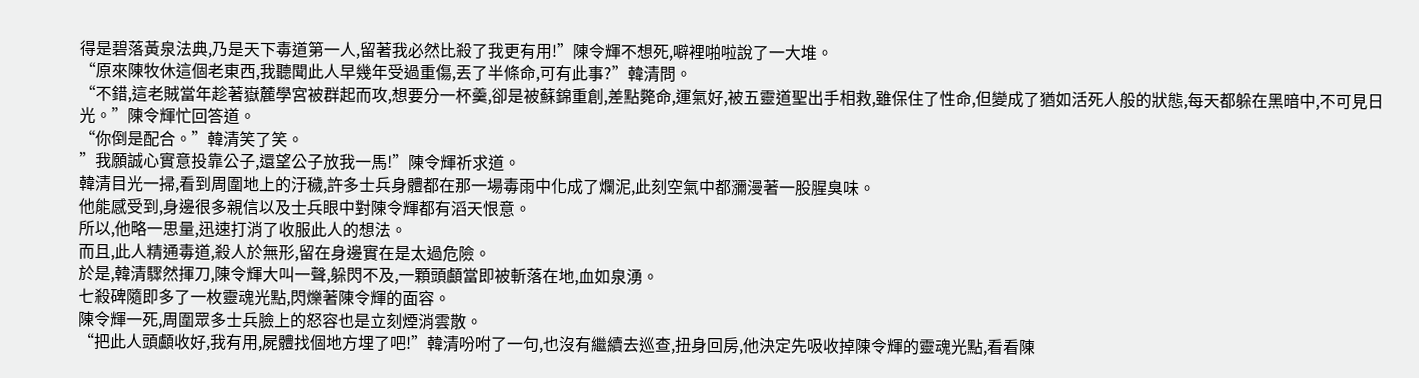得是碧落黃泉法典,乃是天下毒道第一人,留著我必然比殺了我更有用!”陳令輝不想死,噼裡啪啦說了一大堆。
“原來陳牧休這個老東西,我聽聞此人早幾年受過重傷,丟了半條命,可有此事?”韓清問。
“不錯,這老賊當年趁著嶽麓學宮被群起而攻,想要分一杯羹,卻是被蘇錦重創,差點斃命,運氣好,被五靈道聖出手相救,雖保住了性命,但變成了猶如活死人般的狀態,每天都躲在黑暗中,不可見日光。”陳令輝忙回答道。
“你倒是配合。”韓清笑了笑。
”我願誠心實意投靠公子,還望公子放我一馬!”陳令輝祈求道。
韓清目光一掃,看到周圍地上的汙穢,許多士兵身體都在那一場毒雨中化成了爛泥,此刻空氣中都瀰漫著一股腥臭味。
他能感受到,身邊很多親信以及士兵眼中對陳令輝都有滔天恨意。
所以,他略一思量,迅速打消了收服此人的想法。
而且,此人精通毒道,殺人於無形,留在身邊實在是太過危險。
於是,韓清驟然揮刀,陳令輝大叫一聲,躲閃不及,一顆頭顱當即被斬落在地,血如泉湧。
七殺碑隨即多了一枚靈魂光點,閃爍著陳令輝的面容。
陳令輝一死,周圍眾多士兵臉上的怒容也是立刻煙消雲散。
“把此人頭顱收好,我有用,屍體找個地方埋了吧!”韓清吩咐了一句,也沒有繼續去巡查,扭身回房,他決定先吸收掉陳令輝的靈魂光點,看看陳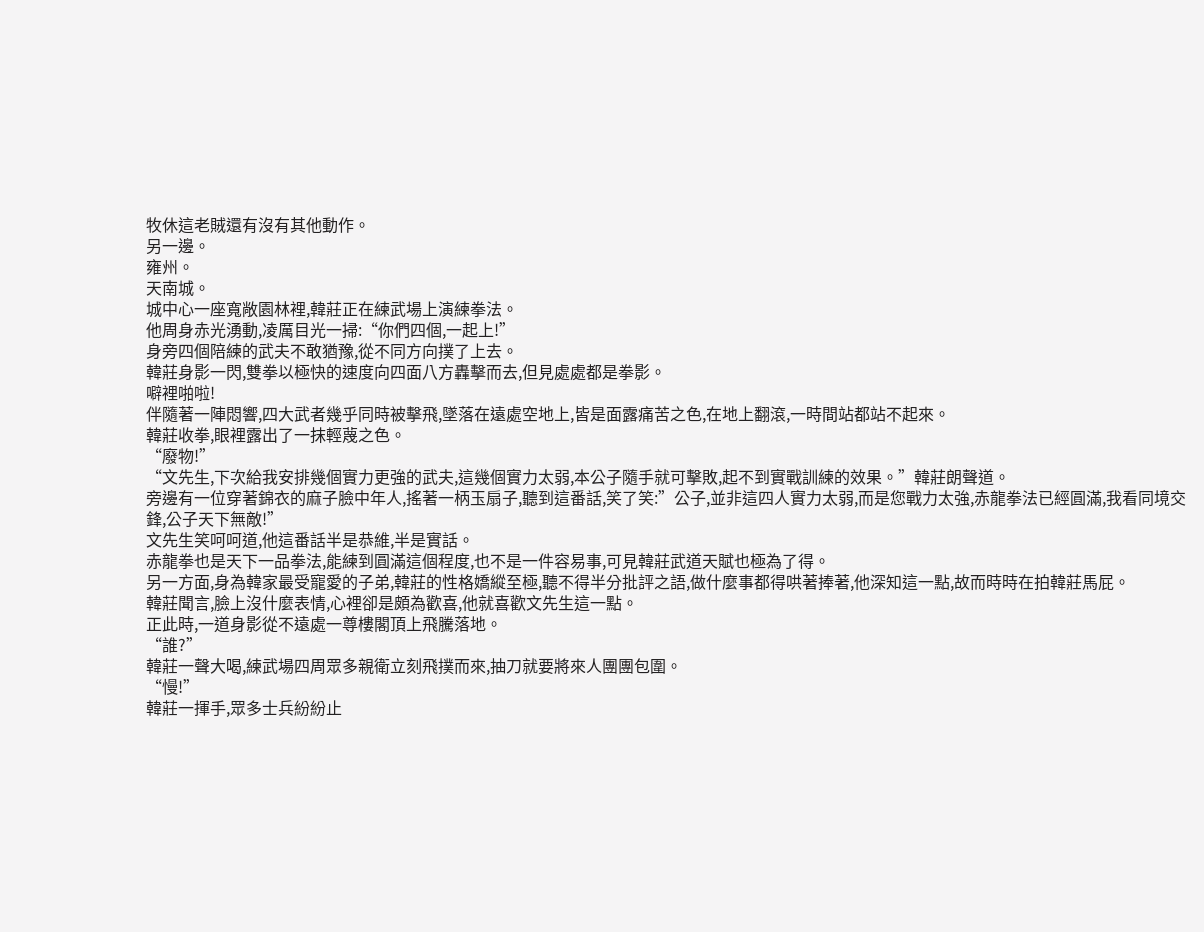牧休這老賊還有沒有其他動作。
另一邊。
雍州。
天南城。
城中心一座寬敞園林裡,韓莊正在練武場上演練拳法。
他周身赤光湧動,凌厲目光一掃:“你們四個,一起上!”
身旁四個陪練的武夫不敢猶豫,從不同方向撲了上去。
韓莊身影一閃,雙拳以極快的速度向四面八方轟擊而去,但見處處都是拳影。
噼裡啪啦!
伴隨著一陣悶響,四大武者幾乎同時被擊飛,墜落在遠處空地上,皆是面露痛苦之色,在地上翻滾,一時間站都站不起來。
韓莊收拳,眼裡露出了一抹輕蔑之色。
“廢物!”
“文先生,下次給我安排幾個實力更強的武夫,這幾個實力太弱,本公子隨手就可擊敗,起不到實戰訓練的效果。”韓莊朗聲道。
旁邊有一位穿著錦衣的麻子臉中年人,搖著一柄玉扇子,聽到這番話,笑了笑:”公子,並非這四人實力太弱,而是您戰力太強,赤龍拳法已經圓滿,我看同境交鋒,公子天下無敵!”
文先生笑呵呵道,他這番話半是恭維,半是實話。
赤龍拳也是天下一品拳法,能練到圓滿這個程度,也不是一件容易事,可見韓莊武道天賦也極為了得。
另一方面,身為韓家最受寵愛的子弟,韓莊的性格嬌縱至極,聽不得半分批評之語,做什麼事都得哄著捧著,他深知這一點,故而時時在拍韓莊馬屁。
韓莊聞言,臉上沒什麼表情,心裡卻是頗為歡喜,他就喜歡文先生這一點。
正此時,一道身影從不遠處一尊樓閣頂上飛騰落地。
“誰?”
韓莊一聲大喝,練武場四周眾多親衛立刻飛撲而來,抽刀就要將來人團團包圍。
“慢!”
韓莊一揮手,眾多士兵紛紛止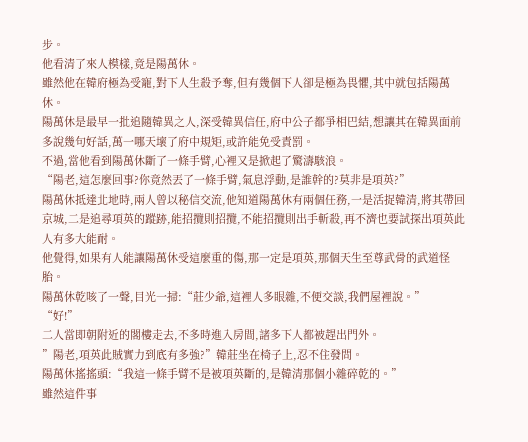步。
他看清了來人模樣,竟是陽萬休。
雖然他在韓府極為受寵,對下人生殺予奪,但有幾個下人卻是極為畏懼,其中就包括陽萬休。
陽萬休是最早一批追隨韓異之人,深受韓異信任,府中公子都爭相巴結,想讓其在韓異面前多說幾句好話,萬一哪天壞了府中規矩,或許能免受責罰。
不過,當他看到陽萬休斷了一條手臂,心裡又是掀起了驚濤駭浪。
“陽老,這怎麼回事?你竟然丟了一條手臂,氣息浮動,是誰幹的?莫非是項英?”
陽萬休抵達北地時,兩人曾以秘信交流,他知道陽萬休有兩個任務,一是活捉韓清,將其帶回京城,二是追尋項英的蹤跡,能招攬則招攬,不能招攬則出手斬殺,再不濟也要試探出項英此人有多大能耐。
他覺得,如果有人能讓陽萬休受這麼重的傷,那一定是項英,那個天生至尊武骨的武道怪胎。
陽萬休乾咳了一聲,目光一掃:“莊少爺,這裡人多眼雜,不便交談,我們屋裡說。”
“好!”
二人當即朝附近的閣樓走去,不多時進入房間,諸多下人都被趕出門外。
”陽老,項英此賊實力到底有多強?”韓莊坐在椅子上,忍不住發問。
陽萬休搖搖頭:“我這一條手臂不是被項英斷的,是韓清那個小雜碎乾的。”
雖然這件事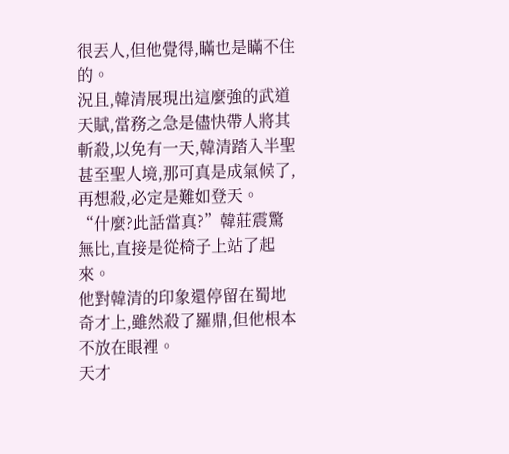很丟人,但他覺得,瞞也是瞞不住的。
況且,韓清展現出這麼強的武道天賦,當務之急是儘快帶人將其斬殺,以免有一天,韓清踏入半聖甚至聖人境,那可真是成氣候了,再想殺,必定是難如登天。
“什麼?此話當真?”韓莊震驚無比,直接是從椅子上站了起來。
他對韓清的印象還停留在蜀地奇才上,雖然殺了羅鼎,但他根本不放在眼裡。
天才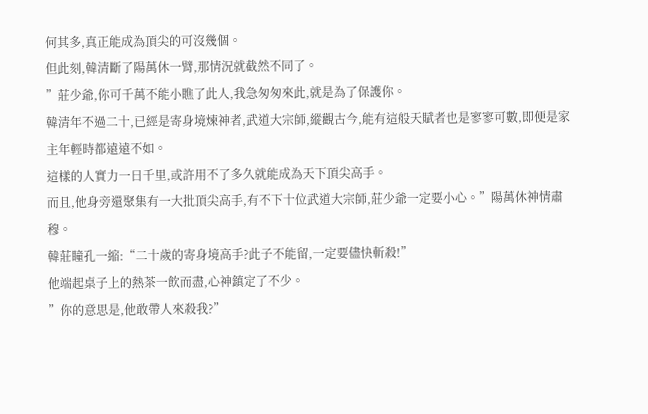何其多,真正能成為頂尖的可沒幾個。
但此刻,韓清斷了陽萬休一臂,那情況就截然不同了。
”莊少爺,你可千萬不能小瞧了此人,我急匆匆來此,就是為了保護你。
韓清年不過二十,已經是寄身境煉神者,武道大宗師,縱觀古今,能有這般天賦者也是寥寥可數,即便是家主年輕時都遠遠不如。
這樣的人實力一日千里,或許用不了多久就能成為天下頂尖高手。
而且,他身旁還聚集有一大批頂尖高手,有不下十位武道大宗師,莊少爺一定要小心。”陽萬休神情肅穆。
韓莊瞳孔一縮:“二十歲的寄身境高手?此子不能留,一定要儘快斬殺!”
他端起桌子上的熱茶一飲而盡,心神鎮定了不少。
”你的意思是,他敢帶人來殺我?”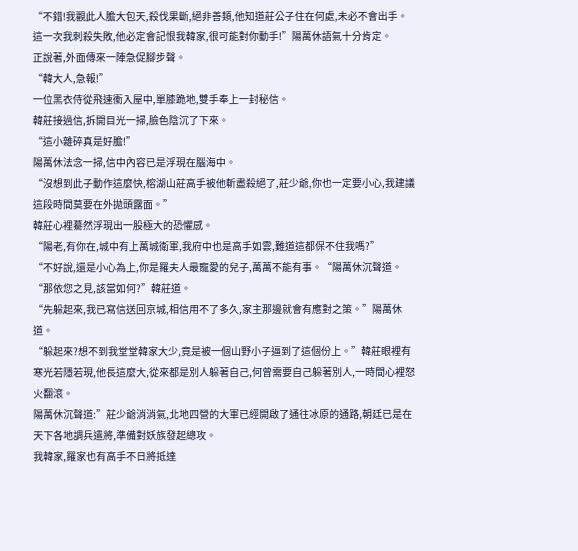“不錯!我觀此人膽大包天,殺伐果斷,絕非善類,他知道莊公子住在何處,未必不會出手。
這一次我刺殺失敗,他必定會記恨我韓家,很可能對你動手!”陽萬休語氣十分肯定。
正說著,外面傳來一陣急促腳步聲。
“韓大人,急報!”
一位黑衣侍從飛速衝入屋中,單膝跪地,雙手奉上一封秘信。
韓莊接過信,拆開目光一掃,臉色陰沉了下來。
“這小雜碎真是好膽!”
陽萬休法念一掃,信中內容已是浮現在腦海中。
“沒想到此子動作這麼快,榕湖山莊高手被他斬盡殺絕了,莊少爺,你也一定要小心,我建議這段時間莫要在外拋頭露面。”
韓莊心裡驀然浮現出一股極大的恐懼感。
“陽老,有你在,城中有上萬城衛軍,我府中也是高手如雲,難道這都保不住我嗎?”
“不好說,還是小心為上,你是羅夫人最寵愛的兒子,萬萬不能有事。“陽萬休沉聲道。
“那依您之見,該當如何?”韓莊道。
“先躲起來,我已寫信送回京城,相信用不了多久,家主那邊就會有應對之策。”陽萬休道。
“躲起來?想不到我堂堂韓家大少,竟是被一個山野小子逼到了這個份上。”韓莊眼裡有寒光若隱若現,他長這麼大,從來都是別人躲著自己,何曾需要自己躲著別人,一時間心裡怒火翻滾。
陽萬休沉聲道:”莊少爺消消氣,北地四營的大軍已經開啟了通往冰原的通路,朝廷已是在天下各地調兵遣將,準備對妖族發起總攻。
我韓家,羅家也有高手不日將抵達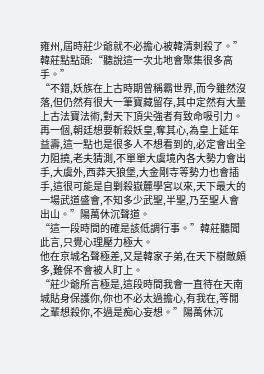雍州,屆時莊少爺就不必擔心被韓清刺殺了。”
韓莊點點頭:“聽說這一次北地會聚集很多高手。”
“不錯,妖族在上古時期曾稱霸世界,而今雖然沒落,但仍然有很大一筆寶藏留存,其中定然有大量上古法寶法術,對天下頂尖強者有致命吸引力。
再一個,朝廷想要斬殺妖皇,奪其心,為皇上延年益壽,這一點也是很多人不想看到的,必定會出全力阻撓,老夫猜測,不單單大虞境內各大勢力會出手,大虞外,西莽天狼堡,大金剛寺等勢力也會插手,這很可能是自剿殺嶽麓學宮以來,天下最大的一場武道盛會,不知多少武聖,半聖,乃至聖人會出山。”陽萬休沉聲道。
“這一段時間的確是該低調行事。”韓莊聽聞此言,只覺心理壓力極大。
他在京城名聲極差,又是韓家子弟,在天下樹敵頗多,難保不會被人盯上。
“莊少爺所言極是,這段時間我會一直待在天南城貼身保護你,你也不必太過擔心,有我在,等閒之輩想殺你,不過是痴心妄想。”陽萬休沉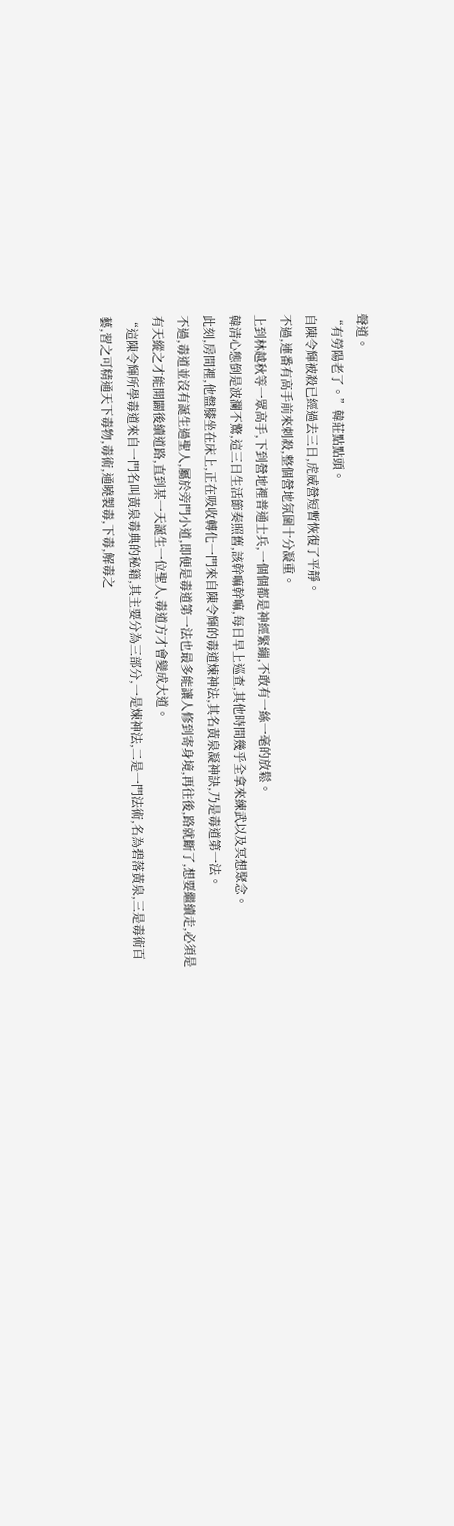聲道。
“有勞陽老了。”韓莊點點頭。
自陳令輝被殺已經過去三日,虎威營短暫恢復了平靜。
不過,連番有高手前來刺殺,整個營地氛圍十分凝重。
上到林越秋等一眾高手,下到營地裡普通士兵,一個個都是神經緊繃,不敢有一絲一毫的放鬆。
韓清心態倒是波瀾不驚,這三日生活節奏照舊,該幹嘛幹嘛,每日早上巡查,其他時間幾乎全拿來練武以及冥想聚念。
此刻,房間裡,他盤膝坐在床上,正在吸收轉化一門來自陳令輝的毒道煉神法,其名黃泉凝神訣,乃是毒道第一法。
不過,毒道並沒有誕生過聖人,屬於旁門小道,即便是毒道第一法也最多能讓人修到寄身境,再往後,路就斷了,想要繼續走,必須是有天縱之才能開闢後續道路,直到某一天誕生一位聖人,毒道方才會變成大道。
“這陳令輝所學毒道來自一門名叫黃泉毒典的秘籍,其主要分為三部分,一是煉神法,二是一門法術,名為碧落黃泉,三是毒術百藝,習之可精通天下毒物,毒術,通曉製毒,下毒,解毒之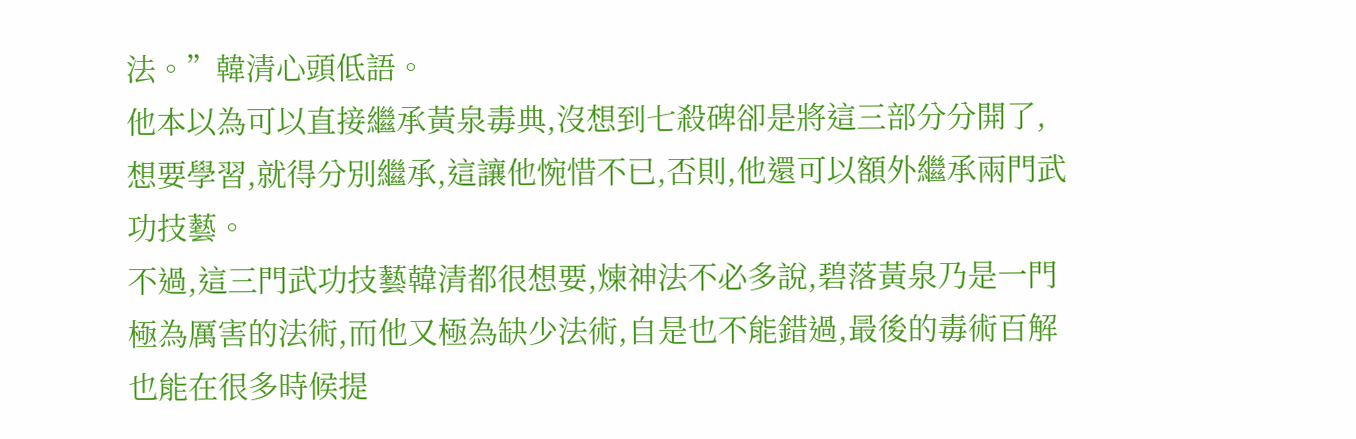法。”韓清心頭低語。
他本以為可以直接繼承黃泉毒典,沒想到七殺碑卻是將這三部分分開了,想要學習,就得分別繼承,這讓他惋惜不已,否則,他還可以額外繼承兩門武功技藝。
不過,這三門武功技藝韓清都很想要,煉神法不必多說,碧落黃泉乃是一門極為厲害的法術,而他又極為缺少法術,自是也不能錯過,最後的毒術百解也能在很多時候提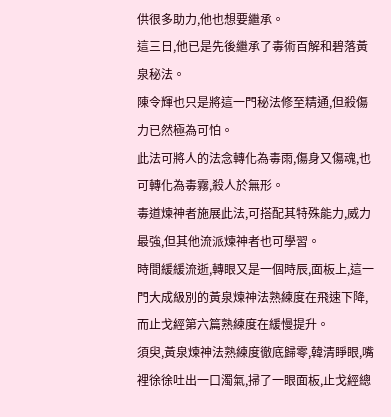供很多助力,他也想要繼承。
這三日,他已是先後繼承了毒術百解和碧落黃泉秘法。
陳令輝也只是將這一門秘法修至精通,但殺傷力已然極為可怕。
此法可將人的法念轉化為毒雨,傷身又傷魂,也可轉化為毒霧,殺人於無形。
毒道煉神者施展此法,可搭配其特殊能力,威力最強,但其他流派煉神者也可學習。
時間緩緩流逝,轉眼又是一個時辰,面板上,這一門大成級別的黃泉煉神法熟練度在飛速下降,而止戈經第六篇熟練度在緩慢提升。
須臾,黃泉煉神法熟練度徹底歸零,韓清睜眼,嘴裡徐徐吐出一口濁氣,掃了一眼面板,止戈經總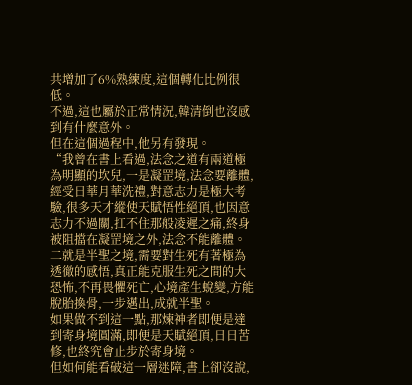共增加了6%熟練度,這個轉化比例很低。
不過,這也屬於正常情況,韓清倒也沒感到有什麼意外。
但在這個過程中,他另有發現。
“我曾在書上看過,法念之道有兩道極為明顯的坎兒,一是凝罡境,法念要離體,經受日華月華洗禮,對意志力是極大考驗,很多天才縱使天賦悟性絕頂,也因意志力不過關,扛不住那般凌遲之痛,終身被阻擋在凝罡境之外,法念不能離體。
二就是半聖之境,需要對生死有著極為透徹的感悟,真正能克服生死之間的大恐怖,不再畏懼死亡,心境產生蛻變,方能脫胎換骨,一步邁出,成就半聖。
如果做不到這一點,那煉神者即便是達到寄身境圓滿,即便是天賦絕頂,日日苦修,也終究會止步於寄身境。
但如何能看破這一層迷障,書上卻沒說,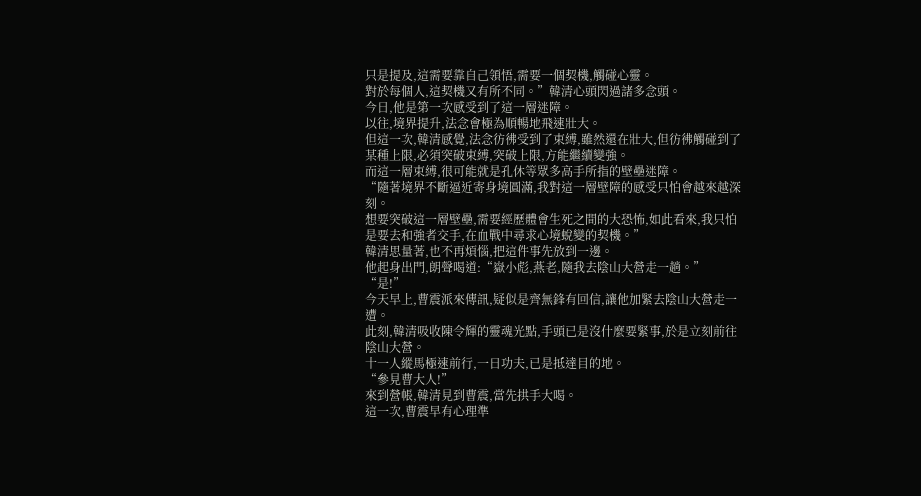只是提及,這需要靠自己領悟,需要一個契機,觸碰心靈。
對於每個人,這契機又有所不同。”韓清心頭閃過諸多念頭。
今日,他是第一次感受到了這一層迷障。
以往,境界提升,法念會極為順暢地飛速壯大。
但這一次,韓清感覺,法念彷彿受到了束縛,雖然還在壯大,但彷彿觸碰到了某種上限,必須突破束縛,突破上限,方能繼續變強。
而這一層束縛,很可能就是孔休等眾多高手所指的壁壘迷障。
“隨著境界不斷逼近寄身境圓滿,我對這一層壁障的感受只怕會越來越深刻。
想要突破這一層壁壘,需要經歷體會生死之間的大恐怖,如此看來,我只怕是要去和強者交手,在血戰中尋求心境蛻變的契機。”
韓清思量著,也不再煩惱,把這件事先放到一邊。
他起身出門,朗聲喝道:“嶽小彪,燕老,隨我去陰山大營走一趟。”
“是!”
今天早上,曹震派來傳訊,疑似是齊無鋒有回信,讓他加緊去陰山大營走一遭。
此刻,韓清吸收陳令輝的靈魂光點,手頭已是沒什麼要緊事,於是立刻前往陰山大營。
十一人縱馬極速前行,一日功夫,已是抵達目的地。
“參見曹大人!”
來到營帳,韓清見到曹震,當先拱手大喝。
這一次,曹震早有心理準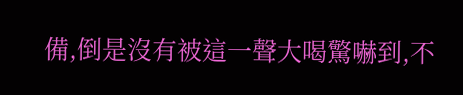備,倒是沒有被這一聲大喝驚嚇到,不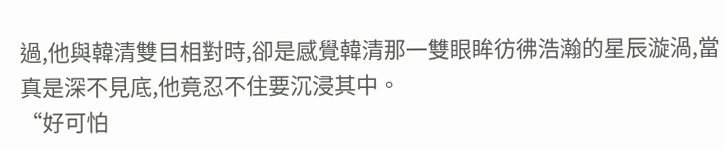過,他與韓清雙目相對時,卻是感覺韓清那一雙眼眸彷彿浩瀚的星辰漩渦,當真是深不見底,他竟忍不住要沉浸其中。
“好可怕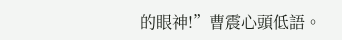的眼神!”曹震心頭低語。